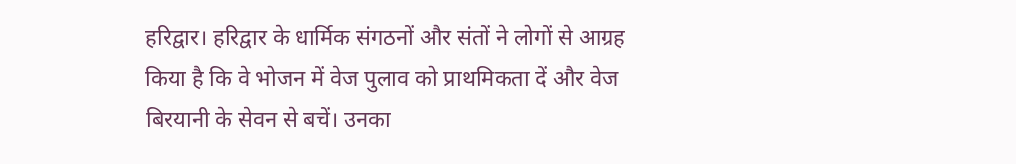हरिद्वार। हरिद्वार के धार्मिक संगठनों और संतों ने लोगों से आग्रह किया है कि वे भोजन में वेज पुलाव को प्राथमिकता दें और वेज बिरयानी के सेवन से बचें। उनका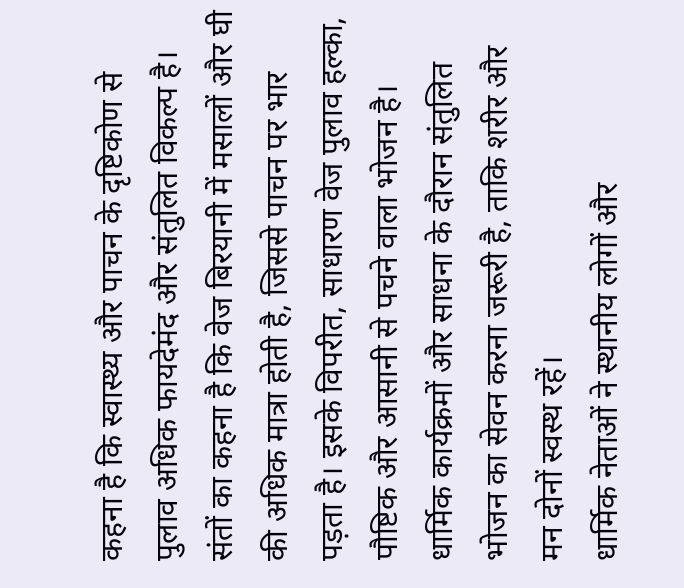कहना है कि स्वास्थ्य और पाचन के दृष्टिकोण से पुलाव अधिक फायदेमंद और संतुलित विकल्प है।
संतों का कहना है कि वेज बिरयानी में मसालों और घी की अधिक मात्रा होती है, जिससे पाचन पर भार पड़ता है। इसके विपरीत, साधारण वेज पुलाव हल्का, पौष्टिक और आसानी से पचने वाला भोजन है। धार्मिक कार्यक्रमों और साधना के दौरान संतुलित भोजन का सेवन करना जरूरी है, ताकि शरीर और मन दोनों स्वस्थ रहें।
धार्मिक नेताओं ने स्थानीय लोगों और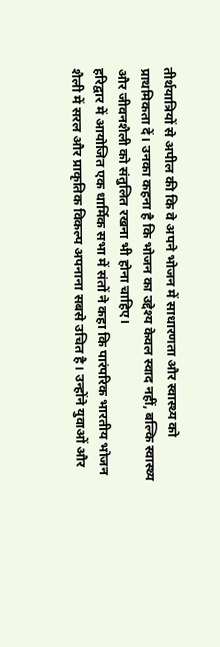तीर्थयात्रियों से अपील की कि वे अपने भोजन में साधारणता और स्वास्थ्य को प्राथमिकता दें। उनका कहना है कि भोजन का उद्देश्य केवल स्वाद नहीं, बल्कि स्वास्थ्य और जीवनशैली को संतुलित रखना भी होना चाहिए।
हरिद्वार में आयोजित एक धार्मिक सभा में संतों ने कहा कि पारंपरिक भारतीय भोजन शैली में सरल और प्राकृतिक विकल्प अपनाना सबसे उचित है। उन्होंने युवाओं और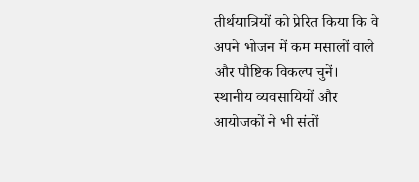तीर्थयात्रियों को प्रेरित किया कि वे अपने भोजन में कम मसालों वाले और पौष्टिक विकल्प चुनें।
स्थानीय व्यवसायियों और आयोजकों ने भी संतों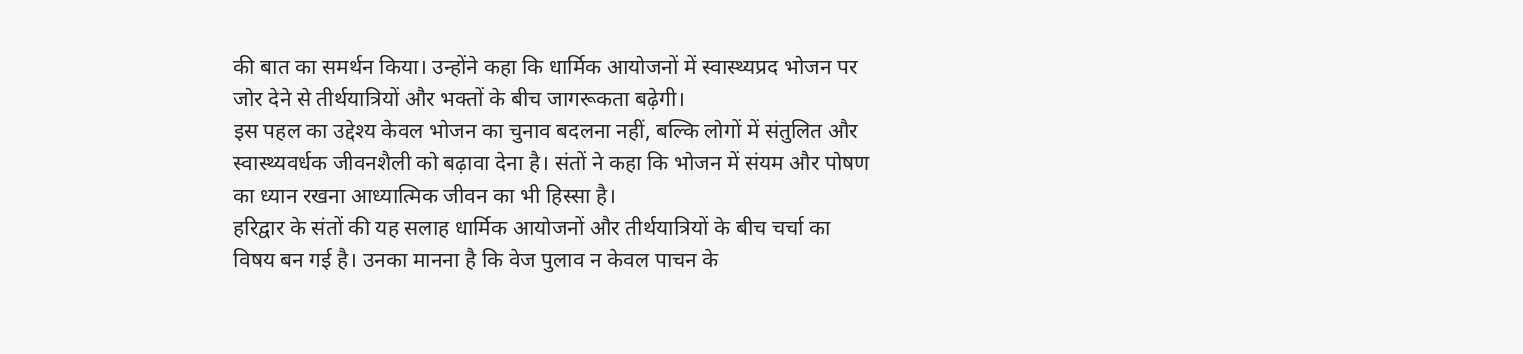की बात का समर्थन किया। उन्होंने कहा कि धार्मिक आयोजनों में स्वास्थ्यप्रद भोजन पर जोर देने से तीर्थयात्रियों और भक्तों के बीच जागरूकता बढ़ेगी।
इस पहल का उद्देश्य केवल भोजन का चुनाव बदलना नहीं, बल्कि लोगों में संतुलित और स्वास्थ्यवर्धक जीवनशैली को बढ़ावा देना है। संतों ने कहा कि भोजन में संयम और पोषण का ध्यान रखना आध्यात्मिक जीवन का भी हिस्सा है।
हरिद्वार के संतों की यह सलाह धार्मिक आयोजनों और तीर्थयात्रियों के बीच चर्चा का विषय बन गई है। उनका मानना है कि वेज पुलाव न केवल पाचन के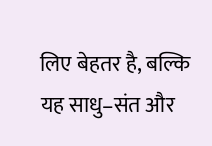लिए बेहतर है, बल्कि यह साधु–संत और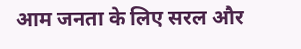आम जनता के लिए सरल और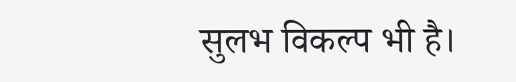सुलभ विकल्प भी है।